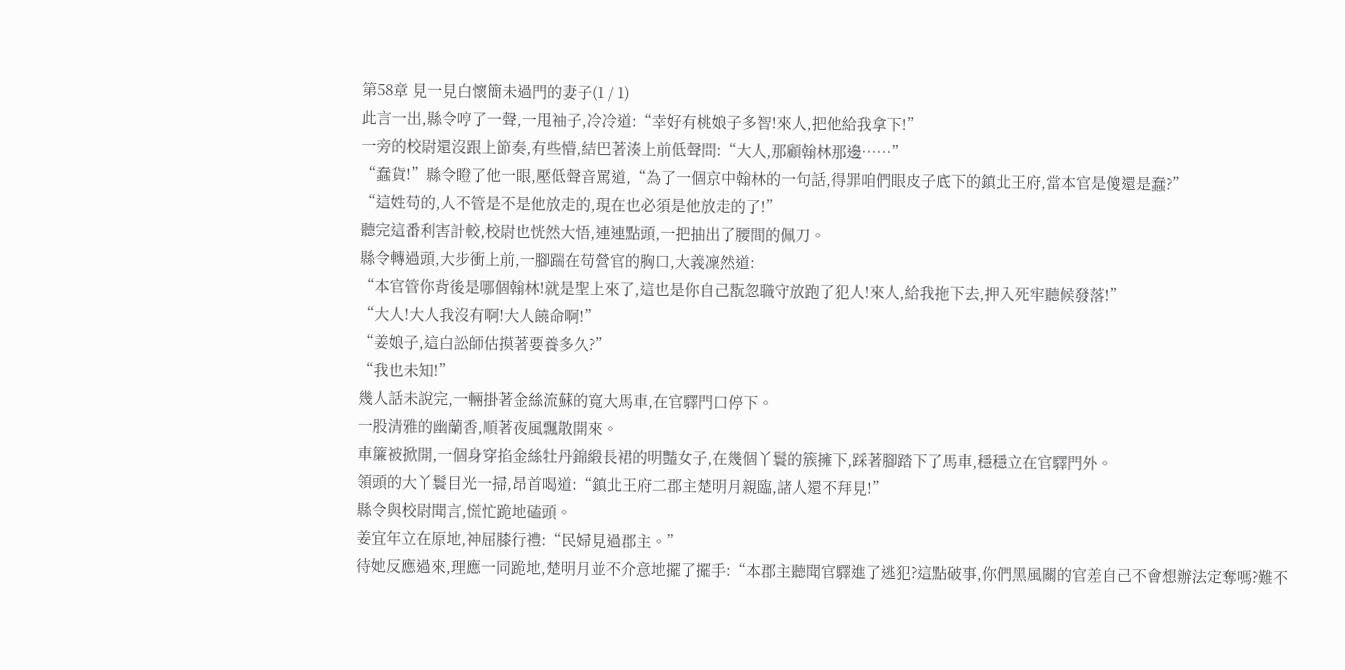第58章 見一見白懷簡未過門的妻子(1 / 1)
此言一出,縣令哼了一聲,一甩袖子,冷冷道:“幸好有桃娘子多智!來人,把他給我拿下!”
一旁的校尉還沒跟上節奏,有些懵,結巴著湊上前低聲問:“大人,那顧翰林那邊……”
“蠢貨!”縣令瞪了他一眼,壓低聲音罵道,“為了一個京中翰林的一句話,得罪咱們眼皮子底下的鎮北王府,當本官是傻還是蠢?”
“這姓苟的,人不管是不是他放走的,現在也必須是他放走的了!”
聽完這番利害計較,校尉也恍然大悟,連連點頭,一把抽出了腰間的佩刀。
縣令轉過頭,大步衝上前,一腳踹在苟營官的胸口,大義凜然道:
“本官管你背後是哪個翰林!就是聖上來了,這也是你自己翫忽職守放跑了犯人!來人,給我拖下去,押入死牢聽候發落!”
“大人!大人我沒有啊!大人饒命啊!”
“姜娘子,這白訟師估摸著要養多久?”
“我也未知!”
幾人話未說完,一輛掛著金絲流蘇的寬大馬車,在官驛門口停下。
一股清雅的幽蘭香,順著夜風飄散開來。
車簾被掀開,一個身穿掐金絲牡丹錦緞長裙的明豔女子,在幾個丫鬟的簇擁下,踩著腳踏下了馬車,穩穩立在官驛門外。
領頭的大丫鬟目光一掃,昂首喝道:“鎮北王府二郡主楚明月親臨,諸人還不拜見!”
縣令與校尉聞言,慌忙跪地磕頭。
姜宜年立在原地,神屈膝行禮:“民婦見過郡主。”
待她反應過來,理應一同跪地,楚明月並不介意地擺了擺手:“本郡主聽聞官驛進了逃犯?這點破事,你們黑風關的官差自己不會想辦法定奪嗎?難不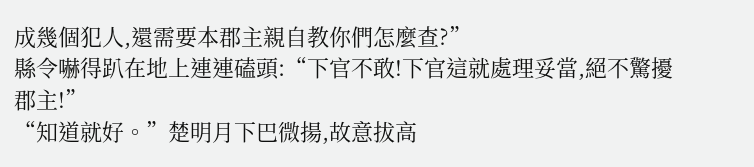成幾個犯人,還需要本郡主親自教你們怎麼查?”
縣令嚇得趴在地上連連磕頭:“下官不敢!下官這就處理妥當,絕不驚擾郡主!”
“知道就好。”楚明月下巴微揚,故意拔高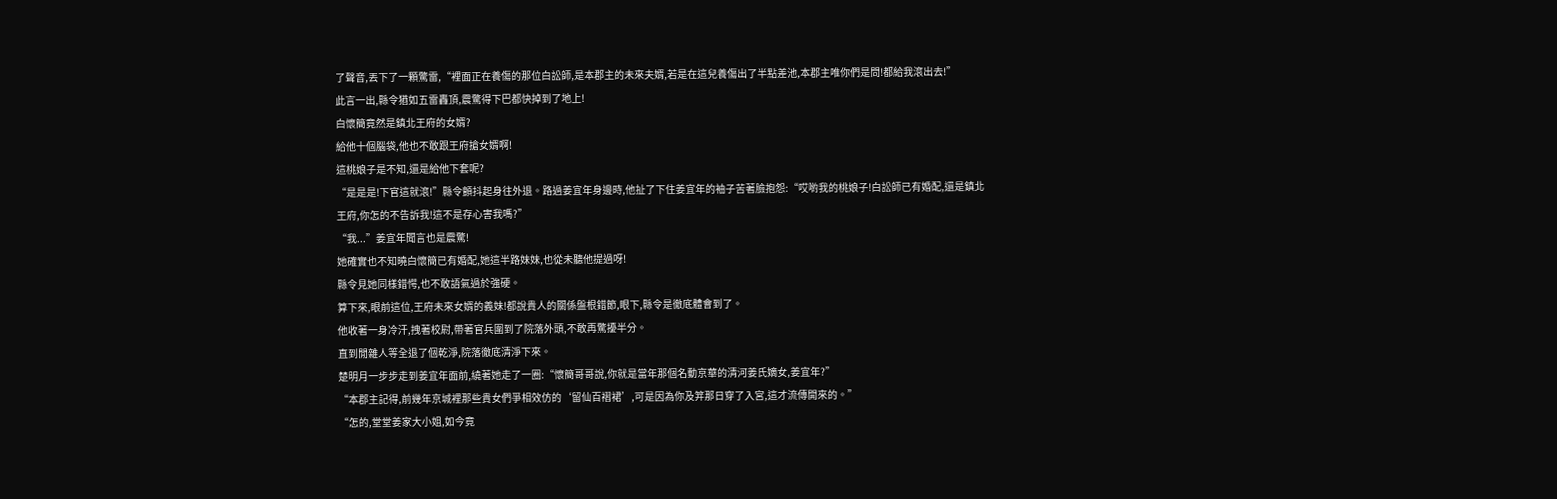了聲音,丟下了一顆驚雷,“裡面正在養傷的那位白訟師,是本郡主的未來夫婿,若是在這兒養傷出了半點差池,本郡主唯你們是問!都給我滾出去!”
此言一出,縣令猶如五雷轟頂,震驚得下巴都快掉到了地上!
白懷簡竟然是鎮北王府的女婿?
給他十個腦袋,他也不敢跟王府搶女婿啊!
這桃娘子是不知,還是給他下套呢?
“是是是!下官這就滾!”縣令顫抖起身往外退。路過姜宜年身邊時,他扯了下住姜宜年的袖子苦著臉抱怨:“哎喲我的桃娘子!白訟師已有婚配,還是鎮北王府,你怎的不告訴我!這不是存心害我嗎?”
“我...”姜宜年聞言也是震驚!
她確實也不知曉白懷簡已有婚配,她這半路妹妹,也從未聽他提過呀!
縣令見她同樣錯愕,也不敢語氣過於強硬。
算下來,眼前這位,王府未來女婿的義妹!都說貴人的關係盤根錯節,眼下,縣令是徹底體會到了。
他收著一身冷汗,拽著校尉,帶著官兵圍到了院落外頭,不敢再驚擾半分。
直到閒雜人等全退了個乾淨,院落徹底清淨下來。
楚明月一步步走到姜宜年面前,繞著她走了一圈:“懷簡哥哥說,你就是當年那個名動京華的清河姜氏嫡女,姜宜年?”
“本郡主記得,前幾年京城裡那些貴女們爭相效仿的‘留仙百褶裙’,可是因為你及笄那日穿了入宮,這才流傳開來的。”
“怎的,堂堂姜家大小姐,如今竟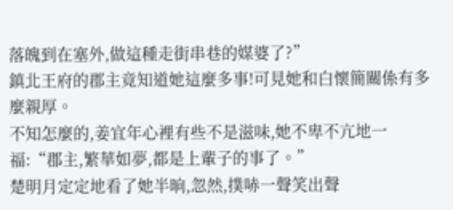落魄到在塞外,做這種走街串巷的媒婆了?”
鎮北王府的郡主竟知道她這麼多事!可見她和白懷簡關係有多麼親厚。
不知怎麼的,姜宜年心裡有些不是滋味,她不卑不亢地一福:“郡主,繁華如夢,都是上輩子的事了。”
楚明月定定地看了她半晌,忽然,撲哧一聲笑出聲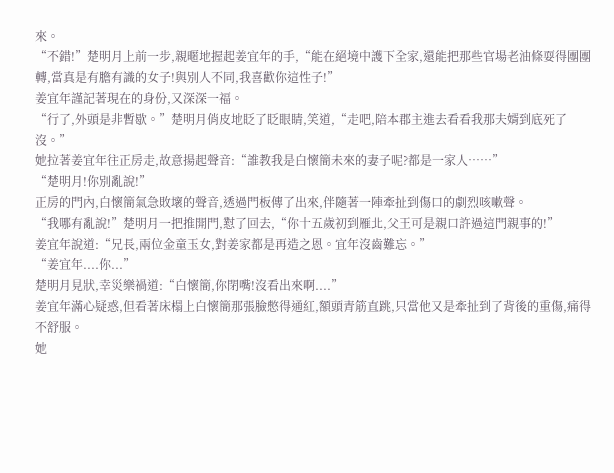來。
“不錯!”楚明月上前一步,親暱地握起姜宜年的手,“能在絕境中護下全家,還能把那些官場老油條耍得團團轉,當真是有膽有識的女子!與別人不同,我喜歡你這性子!”
姜宜年謹記著現在的身份,又深深一福。
“行了,外頭是非暫歇。”楚明月俏皮地眨了眨眼睛,笑道,“走吧,陪本郡主進去看看我那夫婿到底死了沒。”
她拉著姜宜年往正房走,故意揚起聲音:“誰教我是白懷簡未來的妻子呢?都是一家人……”
“楚明月!你別亂說!”
正房的門內,白懷簡氣急敗壞的聲音,透過門板傳了出來,伴隨著一陣牽扯到傷口的劇烈咳嗽聲。
“我哪有亂說!”楚明月一把推開門,懟了回去,“你十五歲初到雁北,父王可是親口許過這門親事的!”
姜宜年說道:“兄長,兩位金童玉女,對姜家都是再造之恩。宜年沒齒難忘。”
“姜宜年....你...”
楚明月見狀,幸災樂禍道:“白懷簡,你閉嘴!沒看出來啊....”
姜宜年滿心疑惑,但看著床榻上白懷簡那張臉憋得通紅,額頭青筋直跳,只當他又是牽扯到了背後的重傷,痛得不舒服。
她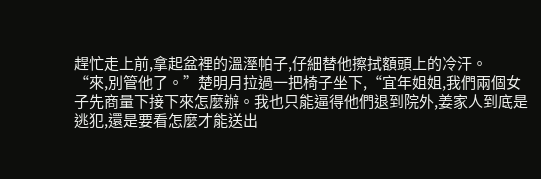趕忙走上前,拿起盆裡的溫溼帕子,仔細替他擦拭額頭上的冷汗。
“來,別管他了。”楚明月拉過一把椅子坐下,“宜年姐姐,我們兩個女子先商量下接下來怎麼辦。我也只能逼得他們退到院外,姜家人到底是逃犯,還是要看怎麼才能送出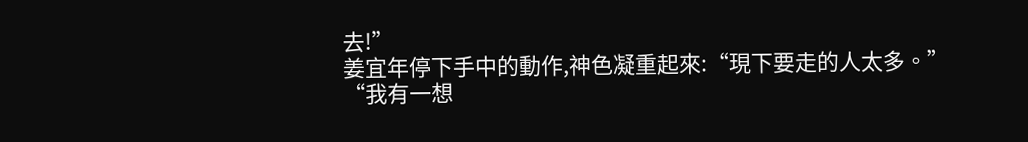去!”
姜宜年停下手中的動作,神色凝重起來:“現下要走的人太多。”
“我有一想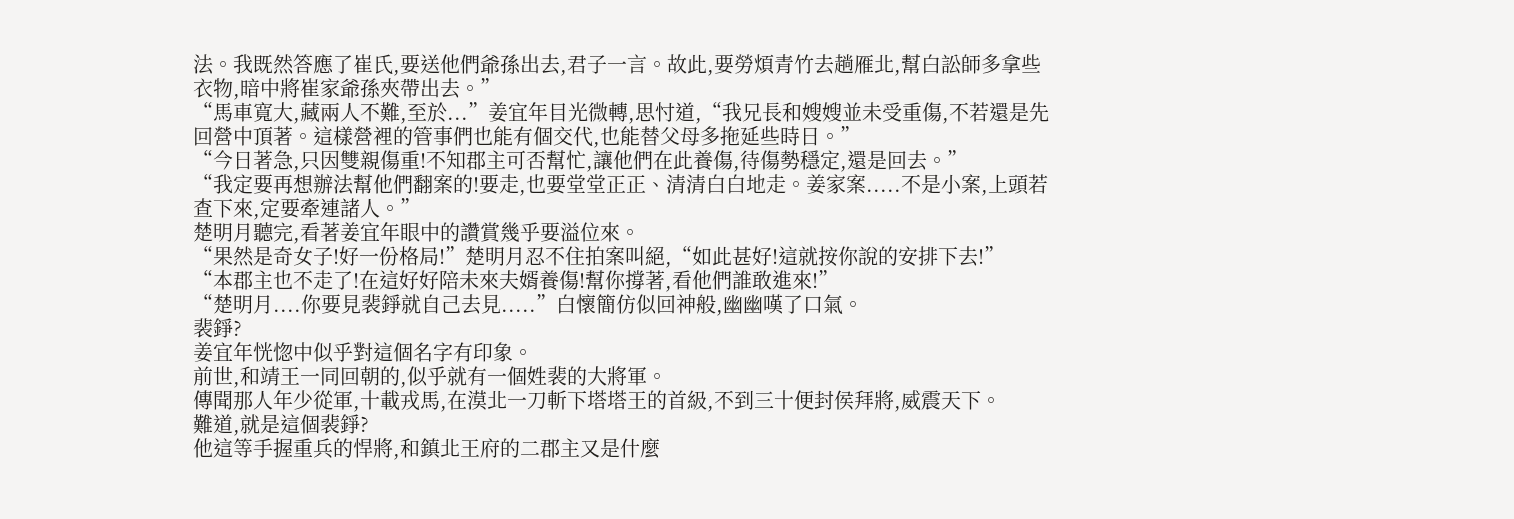法。我既然答應了崔氏,要送他們爺孫出去,君子一言。故此,要勞煩青竹去趟雁北,幫白訟師多拿些衣物,暗中將崔家爺孫夾帶出去。”
“馬車寬大,藏兩人不難,至於...”姜宜年目光微轉,思忖道,“我兄長和嫂嫂並未受重傷,不若還是先回營中頂著。這樣營裡的管事們也能有個交代,也能替父母多拖延些時日。”
“今日著急,只因雙親傷重!不知郡主可否幫忙,讓他們在此養傷,待傷勢穩定,還是回去。”
“我定要再想辦法幫他們翻案的!要走,也要堂堂正正、清清白白地走。姜家案.....不是小案,上頭若查下來,定要牽連諸人。”
楚明月聽完,看著姜宜年眼中的讚賞幾乎要溢位來。
“果然是奇女子!好一份格局!”楚明月忍不住拍案叫絕,“如此甚好!這就按你說的安排下去!”
“本郡主也不走了!在這好好陪未來夫婿養傷!幫你撐著,看他們誰敢進來!”
“楚明月....你要見裴錚就自己去見.....”白懷簡仿似回神般,幽幽嘆了口氣。
裴錚?
姜宜年恍惚中似乎對這個名字有印象。
前世,和靖王一同回朝的,似乎就有一個姓裴的大將軍。
傳聞那人年少從軍,十載戎馬,在漠北一刀斬下塔塔王的首級,不到三十便封侯拜將,威震天下。
難道,就是這個裴錚?
他這等手握重兵的悍將,和鎮北王府的二郡主又是什麼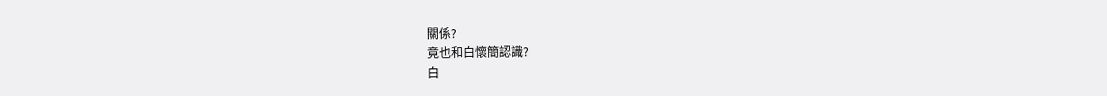關係?
竟也和白懷簡認識?
白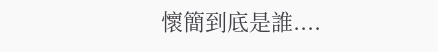懷簡到底是誰....